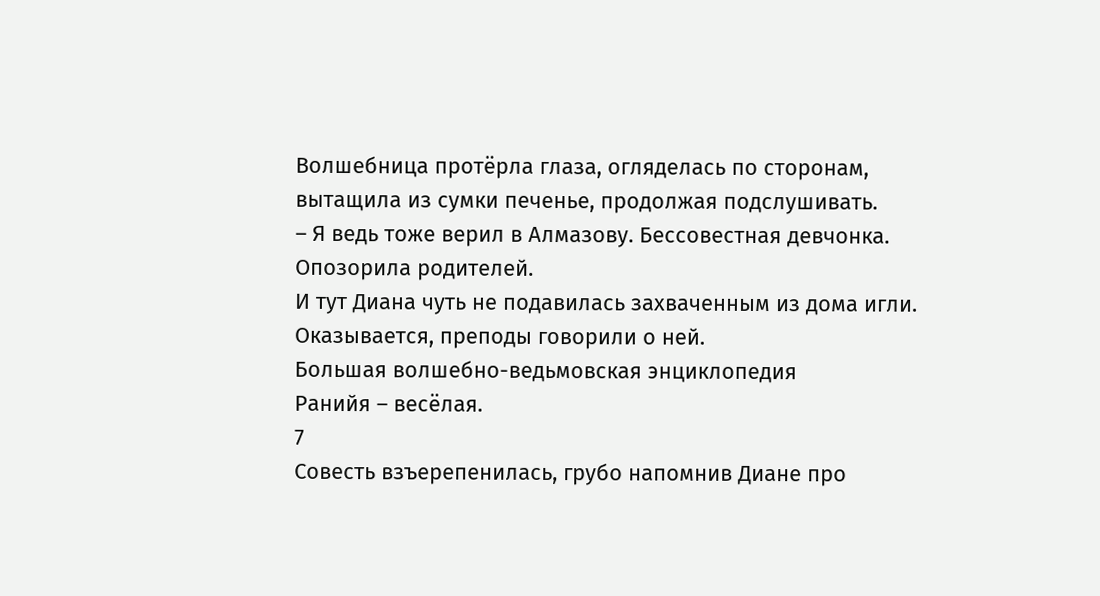Волшебница протёрла глаза, огляделась по сторонам, вытащила из сумки печенье, продолжая подслушивать.
– Я ведь тоже верил в Алмазову. Бессовестная девчонка. Опозорила родителей.
И тут Диана чуть не подавилась захваченным из дома игли. Оказывается, преподы говорили о ней.
Большая волшебно-ведьмовская энциклопедия
Ранийя – весёлая.
7
Совесть взъерепенилась, грубо напомнив Диане про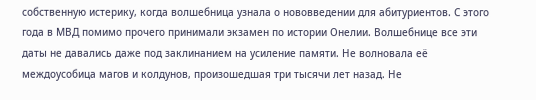собственную истерику, когда волшебница узнала о нововведении для абитуриентов. С этого года в МВД помимо прочего принимали экзамен по истории Онелии. Волшебнице все эти даты не давались даже под заклинанием на усиление памяти. Не волновала её междоусобица магов и колдунов, произошедшая три тысячи лет назад. Не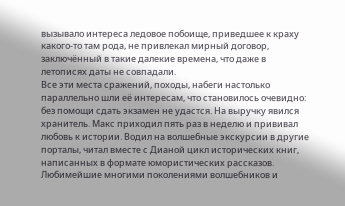вызывало интереса ледовое побоище, приведшее к краху какого-то там рода, не привлекал мирный договор, заключённый в такие далекие времена, что даже в летописях даты не совпадали.
Все эти места сражений, походы, набеги настолько параллельно шли её интересам, что становилось очевидно: без помощи сдать экзамен не удастся. На выручку явился хранитель. Макс приходил пять раз в неделю и прививал любовь к истории. Водил на волшебные экскурсии в другие порталы, читал вместе с Дианой цикл исторических книг, написанных в формате юмористических рассказов. Любимейшие многими поколениями волшебников и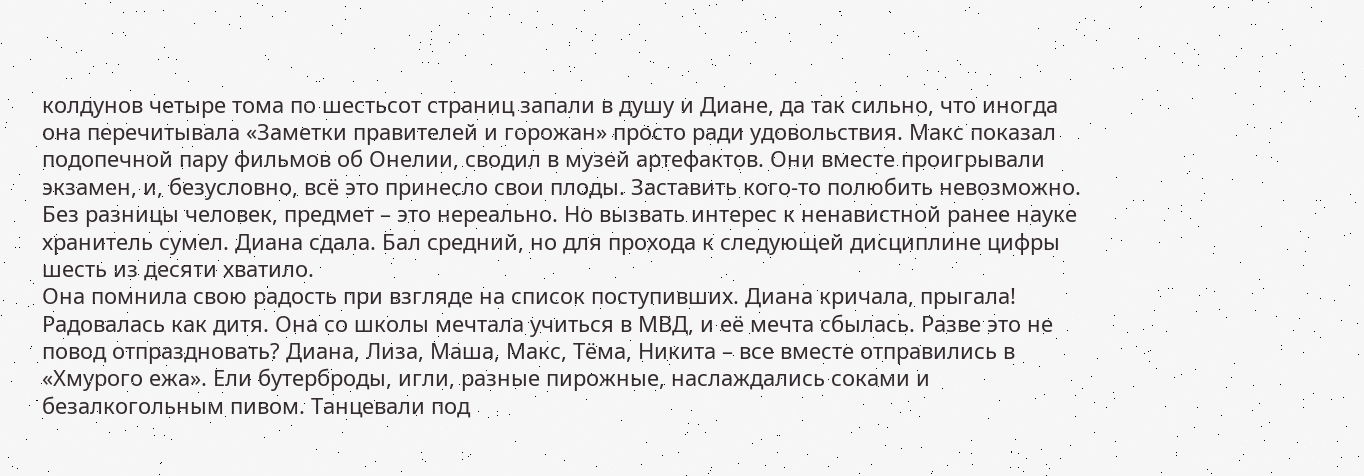колдунов четыре тома по шестьсот страниц запали в душу и Диане, да так сильно, что иногда она перечитывала «Заметки правителей и горожан» просто ради удовольствия. Макс показал подопечной пару фильмов об Онелии, сводил в музей артефактов. Они вместе проигрывали экзамен, и, безусловно, всё это принесло свои плоды. Заставить кого-то полюбить невозможно. Без разницы человек, предмет – это нереально. Но вызвать интерес к ненавистной ранее науке хранитель сумел. Диана сдала. Бал средний, но для прохода к следующей дисциплине цифры шесть из десяти хватило.
Она помнила свою радость при взгляде на список поступивших. Диана кричала, прыгала! Радовалась как дитя. Она со школы мечтала учиться в МВД, и её мечта сбылась. Разве это не повод отпраздновать? Диана, Лиза, Маша, Макс, Тёма, Никита – все вместе отправились в «Хмурого ежа». Ели бутерброды, игли, разные пирожные, наслаждались соками и безалкогольным пивом. Танцевали под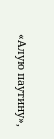«Алую паутину»,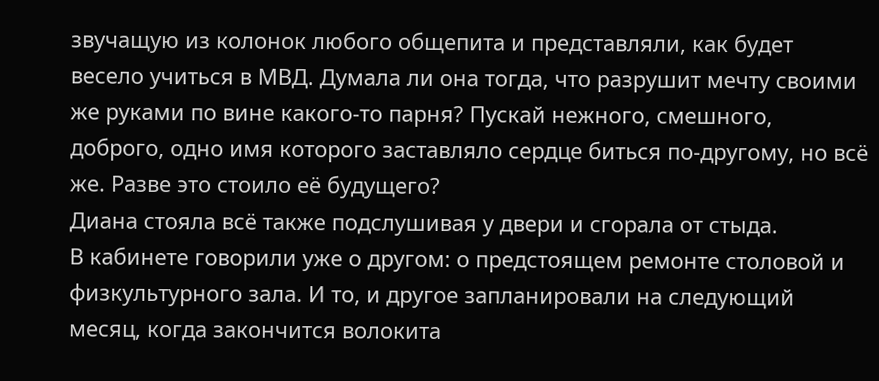звучащую из колонок любого общепита и представляли, как будет весело учиться в МВД. Думала ли она тогда, что разрушит мечту своими же руками по вине какого-то парня? Пускай нежного, смешного, доброго, одно имя которого заставляло сердце биться по-другому, но всё же. Разве это стоило её будущего?
Диана стояла всё также подслушивая у двери и сгорала от стыда.
В кабинете говорили уже о другом: о предстоящем ремонте столовой и физкультурного зала. И то, и другое запланировали на следующий месяц, когда закончится волокита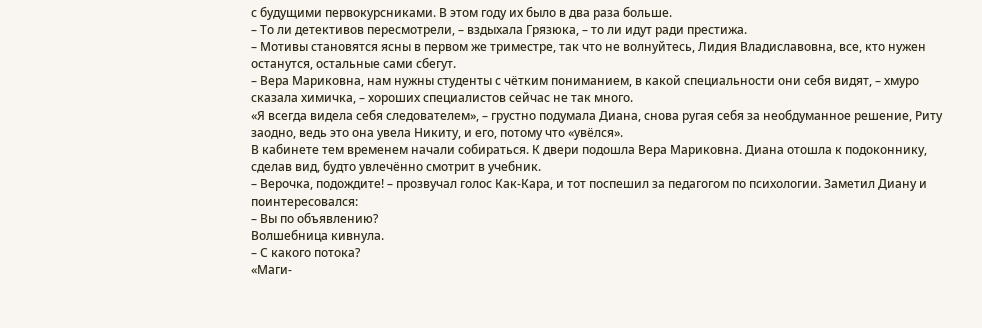с будущими первокурсниками. В этом году их было в два раза больше.
– То ли детективов пересмотрели, – вздыхала Грязюка, – то ли идут ради престижа.
– Мотивы становятся ясны в первом же триместре, так что не волнуйтесь, Лидия Владиславовна, все, кто нужен останутся, остальные сами сбегут.
– Вера Мариковна, нам нужны студенты с чётким пониманием, в какой специальности они себя видят, – хмуро сказала химичка, – хороших специалистов сейчас не так много.
«Я всегда видела себя следователем», – грустно подумала Диана, снова ругая себя за необдуманное решение, Риту заодно, ведь это она увела Никиту, и его, потому что «увёлся».
В кабинете тем временем начали собираться. К двери подошла Вера Мариковна. Диана отошла к подоконнику, сделав вид, будто увлечённо смотрит в учебник.
– Верочка, подождите! – прозвучал голос Как-Кара, и тот поспешил за педагогом по психологии. Заметил Диану и поинтересовался:
– Вы по объявлению?
Волшебница кивнула.
– С какого потока?
«Маги-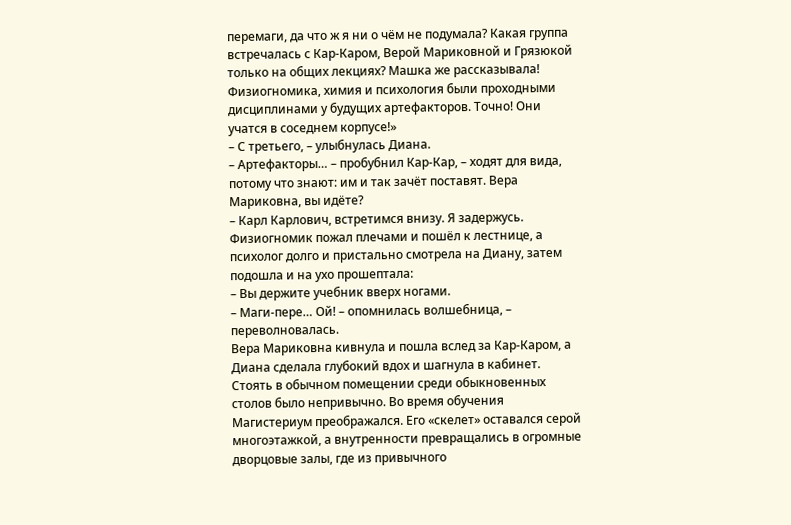перемаги, да что ж я ни о чём не подумала? Какая группа встречалась с Кар-Каром, Верой Мариковной и Грязюкой только на общих лекциях? Машка же рассказывала! Физиогномика, химия и психология были проходными дисциплинами у будущих артефакторов. Точно! Они учатся в соседнем корпусе!»
– С третьего, – улыбнулась Диана.
– Артефакторы… – пробубнил Кар-Кар, – ходят для вида, потому что знают: им и так зачёт поставят. Вера Мариковна, вы идёте?
– Карл Карлович, встретимся внизу. Я задержусь.
Физиогномик пожал плечами и пошёл к лестнице, а психолог долго и пристально смотрела на Диану, затем подошла и на ухо прошептала:
– Вы держите учебник вверх ногами.
– Маги-пере… Ой! – опомнилась волшебница, – переволновалась.
Вера Мариковна кивнула и пошла вслед за Кар-Каром, а Диана сделала глубокий вдох и шагнула в кабинет.
Стоять в обычном помещении среди обыкновенных столов было непривычно. Во время обучения Магистериум преображался. Его «скелет» оставался серой многоэтажкой, а внутренности превращались в огромные дворцовые залы, где из привычного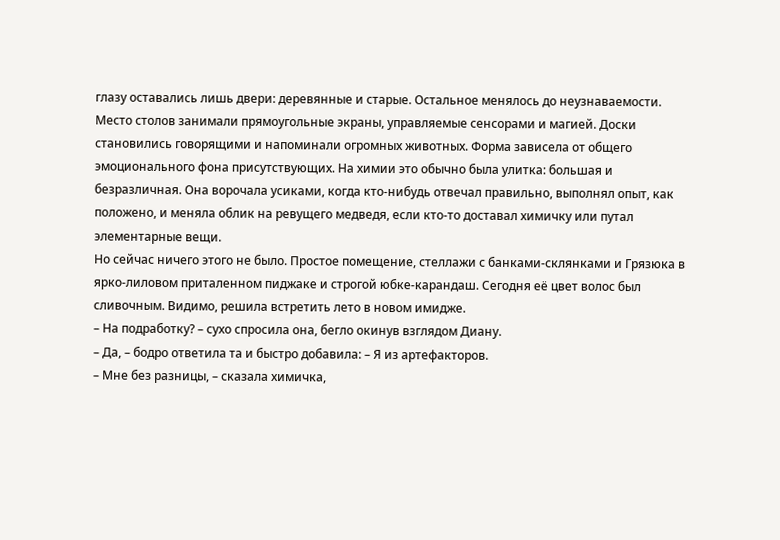глазу оставались лишь двери: деревянные и старые. Остальное менялось до неузнаваемости. Место столов занимали прямоугольные экраны, управляемые сенсорами и магией. Доски становились говорящими и напоминали огромных животных. Форма зависела от общего эмоционального фона присутствующих. На химии это обычно была улитка: большая и безразличная. Она ворочала усиками, когда кто-нибудь отвечал правильно, выполнял опыт, как положено, и меняла облик на ревущего медведя, если кто-то доставал химичку или путал элементарные вещи.
Но сейчас ничего этого не было. Простое помещение, стеллажи с банками-склянками и Грязюка в ярко-лиловом приталенном пиджаке и строгой юбке-карандаш. Сегодня её цвет волос был сливочным. Видимо, решила встретить лето в новом имидже.
– На подработку? – сухо спросила она, бегло окинув взглядом Диану.
– Да, – бодро ответила та и быстро добавила: – Я из артефакторов.
– Мне без разницы, – сказала химичка,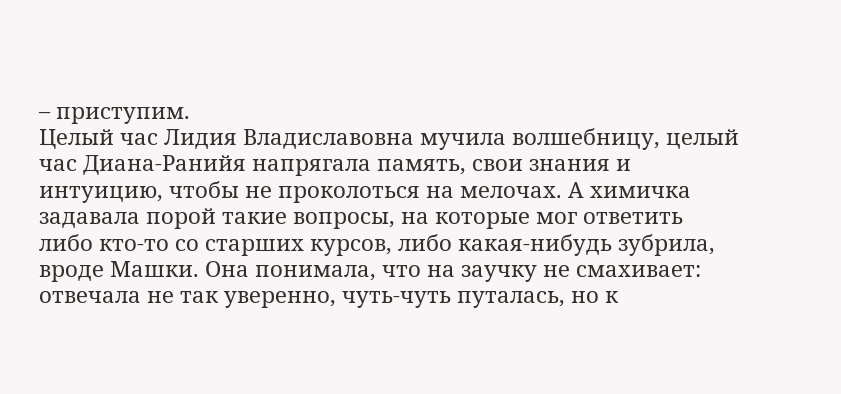– приступим.
Целый час Лидия Владиславовна мучила волшебницу, целый час Диана-Ранийя напрягала память, свои знания и интуицию, чтобы не проколоться на мелочах. А химичка задавала порой такие вопросы, на которые мог ответить либо кто-то со старших курсов, либо какая-нибудь зубрила, вроде Машки. Она понимала, что на заучку не смахивает: отвечала не так уверенно, чуть-чуть путалась, но к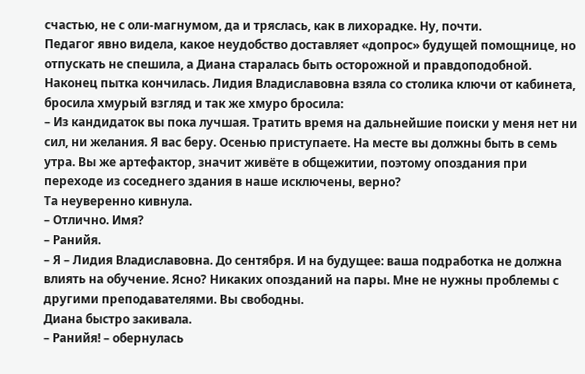счастью, не с оли-магнумом, да и тряслась, как в лихорадке. Ну, почти.
Педагог явно видела, какое неудобство доставляет «допрос» будущей помощнице, но отпускать не спешила, а Диана старалась быть осторожной и правдоподобной.
Наконец пытка кончилась. Лидия Владиславовна взяла со столика ключи от кабинета, бросила хмурый взгляд и так же хмуро бросила:
– Из кандидаток вы пока лучшая. Тратить время на дальнейшие поиски у меня нет ни сил, ни желания. Я вас беру. Осенью приступаете. На месте вы должны быть в семь утра. Вы же артефактор, значит живёте в общежитии, поэтому опоздания при переходе из соседнего здания в наше исключены, верно?
Та неуверенно кивнула.
– Отлично. Имя?
– Ранийя.
– Я – Лидия Владиславовна. До сентября. И на будущее: ваша подработка не должна влиять на обучение. Ясно? Никаких опозданий на пары. Мне не нужны проблемы с другими преподавателями. Вы свободны.
Диана быстро закивала.
– Ранийя! – обернулась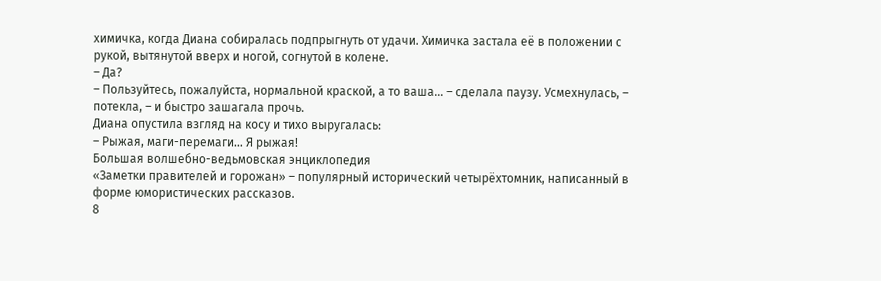химичка, когда Диана собиралась подпрыгнуть от удачи. Химичка застала её в положении с рукой, вытянутой вверх и ногой, согнутой в колене.
– Да?
– Пользуйтесь, пожалуйста, нормальной краской, а то ваша… – сделала паузу. Усмехнулась, – потекла, – и быстро зашагала прочь.
Диана опустила взгляд на косу и тихо выругалась:
– Рыжая, маги-перемаги… Я рыжая!
Большая волшебно-ведьмовская энциклопедия
«Заметки правителей и горожан» – популярный исторический четырёхтомник, написанный в форме юмористических рассказов.
8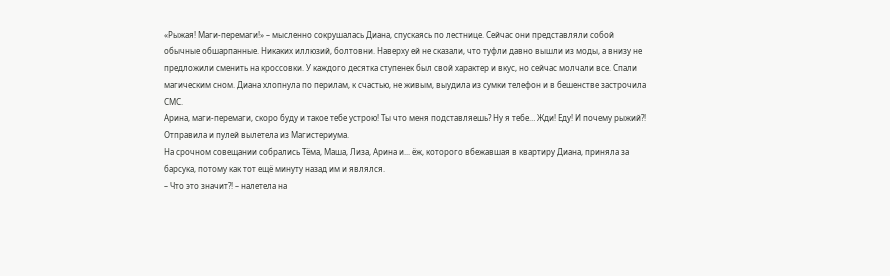«Рыжая! Маги-перемаги!» – мысленно сокрушалась Диана, спускаясь по лестнице. Сейчас они представляли собой обычные обшарпанные. Никаких иллюзий, болтовни. Наверху ей не сказали, что туфли давно вышли из моды, а внизу не предложили сменить на кроссовки. У каждого десятка ступенек был свой характер и вкус, но сейчас молчали все. Спали магическим сном. Диана хлопнула по перилам, к счастью, не живым, выудила из сумки телефон и в бешенстве застрочила СМС.
Арина, маги-перемаги, скоро буду и такое тебе устрою! Ты что меня подставляешь? Ну я тебе… Жди! Еду! И почему рыжий?!
Отправила и пулей вылетела из Магистериума.
На срочном совещании собрались Тёма, Маша, Лиза, Арина и... ёж, которого вбежавшая в квартиру Диана, приняла за барсука, потому как тот ещё минуту назад им и являлся.
– Что это значит?! – налетела на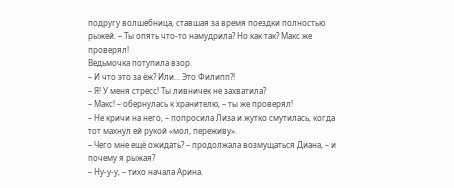подругу волшебница, ставшая за время поездки полностью рыжей. – Ты опять что-то намудрила? Но как так? Макс же проверял!
Ведьмочка потупила взор.
– И что это за ёж? Или… Это Филипп?!
– Я! У меня стресс! Ты ливничек не захватила?
– Макс! – обернулась к хранителю, – ты же проверял!
– Не кричи на него, – попросила Лиза и жутко смутилась, когда тот махнул ей рукой «мол, переживу».
– Чего мне ещё ожидать? – продолжала возмущаться Диана, – и почему я рыжая?
– Ну-у-у, – тихо начала Арина.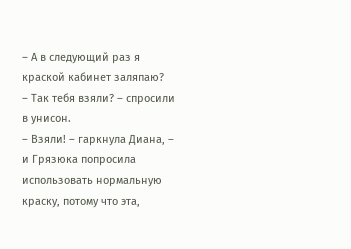– А в следующий раз я краской кабинет заляпаю?
– Так тебя взяли? – спросили в унисон.
– Взяли! – гаркнула Диана, – и Грязюка попросила использовать нормальную краску, потому что эта,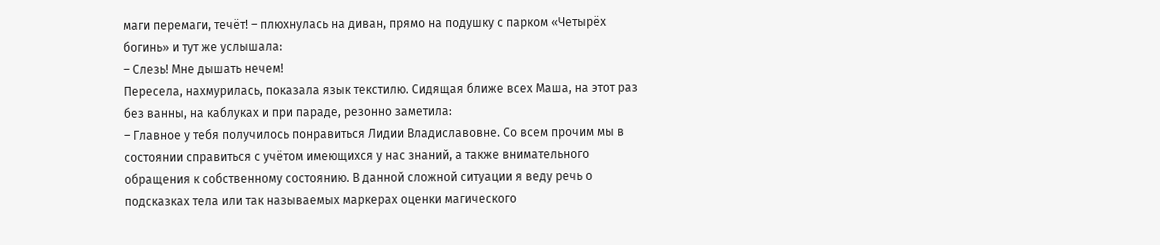маги перемаги, течёт! – плюхнулась на диван, прямо на подушку с парком «Четырёх богинь» и тут же услышала:
– Слезь! Мне дышать нечем!
Пересела, нахмурилась, показала язык текстилю. Сидящая ближе всех Маша, на этот раз без ванны, на каблуках и при параде, резонно заметила:
– Главное у тебя получилось понравиться Лидии Владиславовне. Со всем прочим мы в состоянии справиться с учётом имеющихся у нас знаний, а также внимательного обращения к собственному состоянию. В данной сложной ситуации я веду речь о подсказках тела или так называемых маркерах оценки магического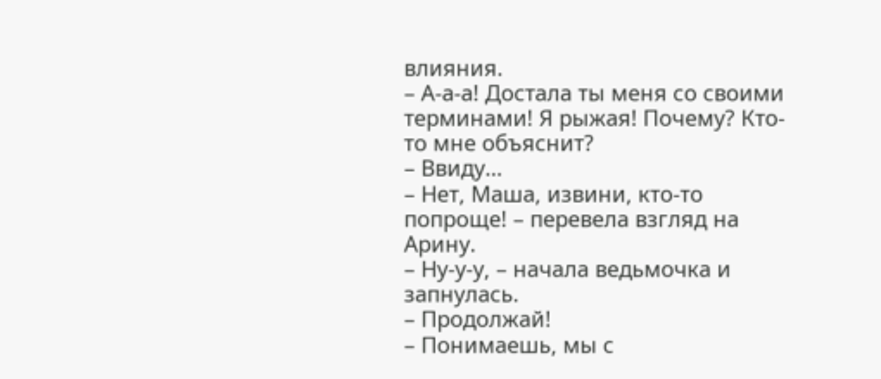влияния.
– А-а-а! Достала ты меня со своими терминами! Я рыжая! Почему? Кто-то мне объяснит?
– Ввиду…
– Нет, Маша, извини, кто-то попроще! – перевела взгляд на Арину.
– Ну-у-у, – начала ведьмочка и запнулась.
– Продолжай!
– Понимаешь, мы с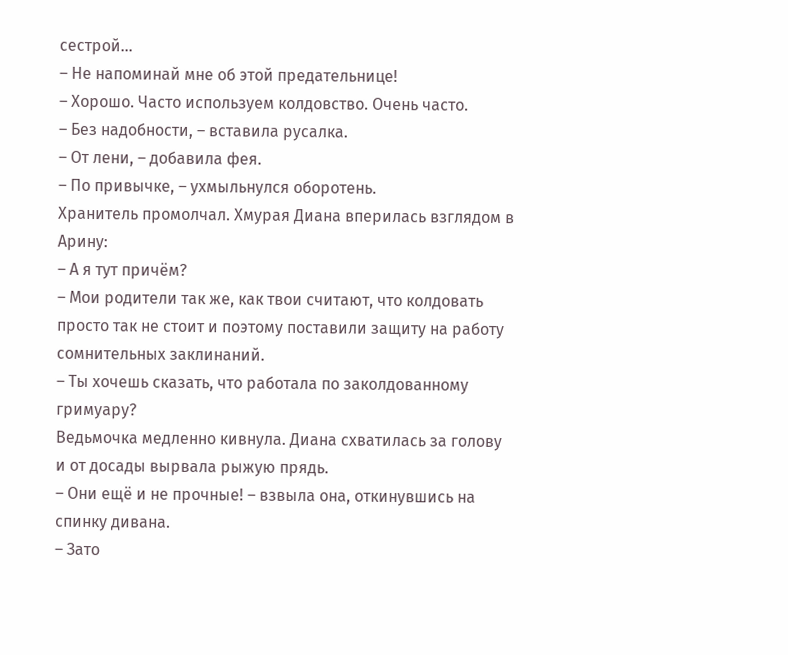сестрой…
– Не напоминай мне об этой предательнице!
– Хорошо. Часто используем колдовство. Очень часто.
– Без надобности, – вставила русалка.
– От лени, – добавила фея.
– По привычке, – ухмыльнулся оборотень.
Хранитель промолчал. Хмурая Диана вперилась взглядом в Арину:
– А я тут причём?
– Мои родители так же, как твои считают, что колдовать просто так не стоит и поэтому поставили защиту на работу сомнительных заклинаний.
– Ты хочешь сказать, что работала по заколдованному гримуару?
Ведьмочка медленно кивнула. Диана схватилась за голову и от досады вырвала рыжую прядь.
– Они ещё и не прочные! – взвыла она, откинувшись на спинку дивана.
– Зато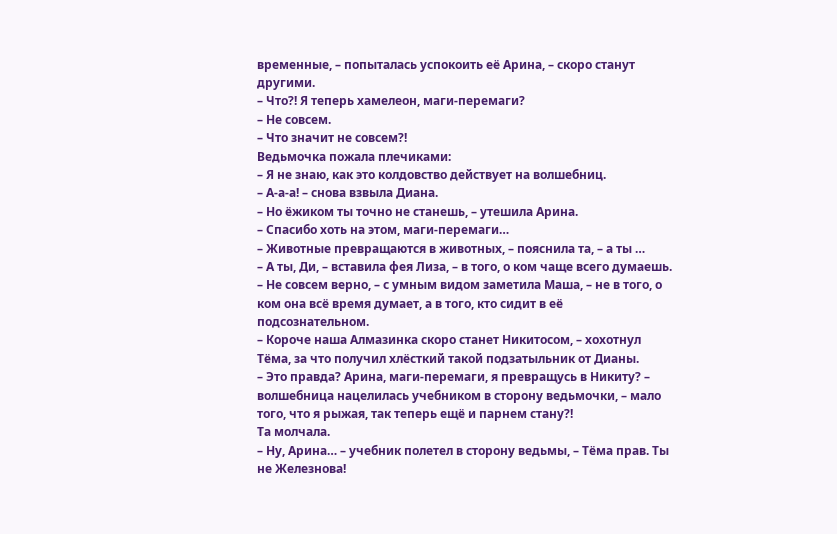временные, – попыталась успокоить её Арина, – скоро станут другими.
– Что?! Я теперь хамелеон, маги-перемаги?
– Не совсем.
– Что значит не совсем?!
Ведьмочка пожала плечиками:
– Я не знаю, как это колдовство действует на волшебниц.
– А-а-а! – снова взвыла Диана.
– Но ёжиком ты точно не станешь, – утешила Арина.
– Спасибо хоть на этом, маги-перемаги…
– Животные превращаются в животных, – пояснила та, – а ты …
– А ты, Ди, – вставила фея Лиза, – в того, о ком чаще всего думаешь.
– Не совсем верно, – с умным видом заметила Маша, – не в того, о ком она всё время думает, а в того, кто сидит в её подсознательном.
– Короче наша Алмазинка скоро станет Никитосом, – хохотнул Тёма, за что получил хлёсткий такой подзатыльник от Дианы.
– Это правда? Арина, маги-перемаги, я превращусь в Никиту? – волшебница нацелилась учебником в сторону ведьмочки, – мало того, что я рыжая, так теперь ещё и парнем стану?!
Та молчала.
– Ну, Арина… – учебник полетел в сторону ведьмы, – Тёма прав. Ты не Железнова!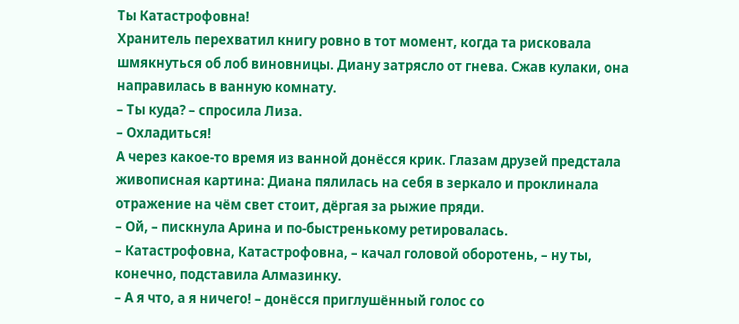Ты Катастрофовна!
Хранитель перехватил книгу ровно в тот момент, когда та рисковала шмякнуться об лоб виновницы. Диану затрясло от гнева. Сжав кулаки, она направилась в ванную комнату.
– Ты куда? – спросила Лиза.
– Охладиться!
А через какое-то время из ванной донёсся крик. Глазам друзей предстала живописная картина: Диана пялилась на себя в зеркало и проклинала отражение на чём свет стоит, дёргая за рыжие пряди.
– Ой, – пискнула Арина и по-быстренькому ретировалась.
– Катастрофовна, Катастрофовна, – качал головой оборотень, – ну ты, конечно, подставила Алмазинку.
– А я что, а я ничего! – донёсся приглушённый голос со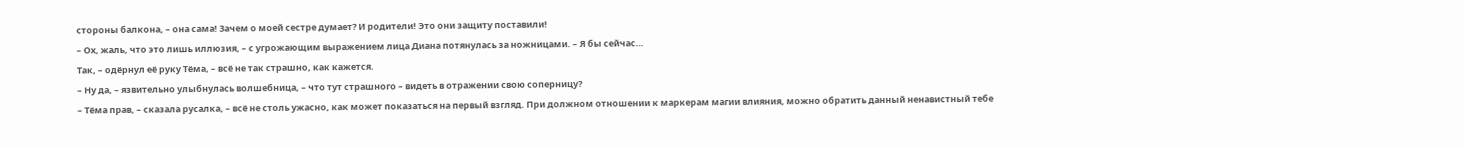стороны балкона, – она сама! Зачем о моей сестре думает? И родители! Это они защиту поставили!
– Ох, жаль, что это лишь иллюзия, – с угрожающим выражением лица Диана потянулась за ножницами. – Я бы сейчас…
Так, – одёрнул её руку Тёма, – всё не так страшно, как кажется.
– Ну да, – язвительно улыбнулась волшебница, – что тут страшного – видеть в отражении свою соперницу?
– Тёма прав, – сказала русалка, – всё не столь ужасно, как может показаться на первый взгляд. При должном отношении к маркерам магии влияния, можно обратить данный ненавистный тебе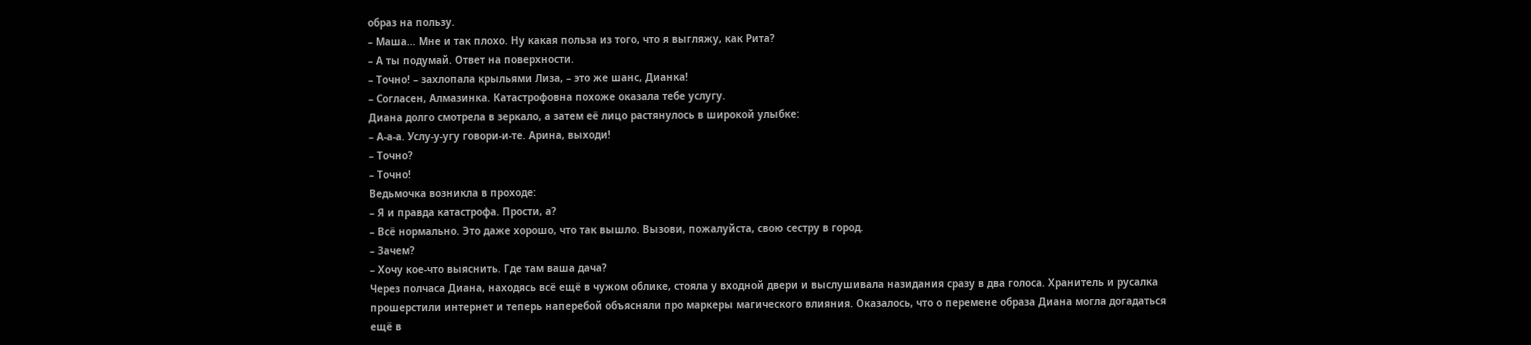образ на пользу.
– Маша… Мне и так плохо. Ну какая польза из того, что я выгляжу, как Рита?
– А ты подумай. Ответ на поверхности.
– Точно! – захлопала крыльями Лиза, – это же шанс, Дианка!
– Согласен, Алмазинка. Катастрофовна похоже оказала тебе услугу.
Диана долго смотрела в зеркало, а затем её лицо растянулось в широкой улыбке:
– А-а-а. Услу-у-угу говори-и-те. Арина, выходи!
– Точно?
– Точно!
Ведьмочка возникла в проходе:
– Я и правда катастрофа. Прости, а?
– Всё нормально. Это даже хорошо, что так вышло. Вызови, пожалуйста, свою сестру в город.
– Зачем?
– Хочу кое-что выяснить. Где там ваша дача?
Через полчаса Диана, находясь всё ещё в чужом облике, стояла у входной двери и выслушивала назидания сразу в два голоса. Хранитель и русалка прошерстили интернет и теперь наперебой объясняли про маркеры магического влияния. Оказалось, что о перемене образа Диана могла догадаться ещё в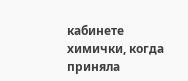кабинете химички, когда приняла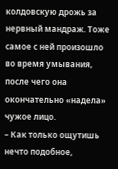колдовскую дрожь за нервный мандраж. Тоже самое с ней произошло во время умывания, после чего она окончательно «надела» чужое лицо.
– Как только ощутишь нечто подобное,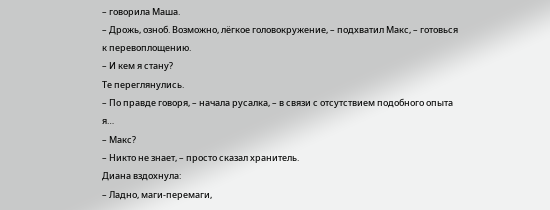– говорила Маша.
– Дрожь, озноб. Возможно, лёгкое головокружение, – подхватил Макс, – готовься к перевоплощению.
– И кем я стану?
Те переглянулись.
– По правде говоря, – начала русалка, – в связи с отсутствием подобного опыта я…
– Макс?
– Никто не знает, – просто сказал хранитель.
Диана вздохнула:
– Ладно, маги-перемаги,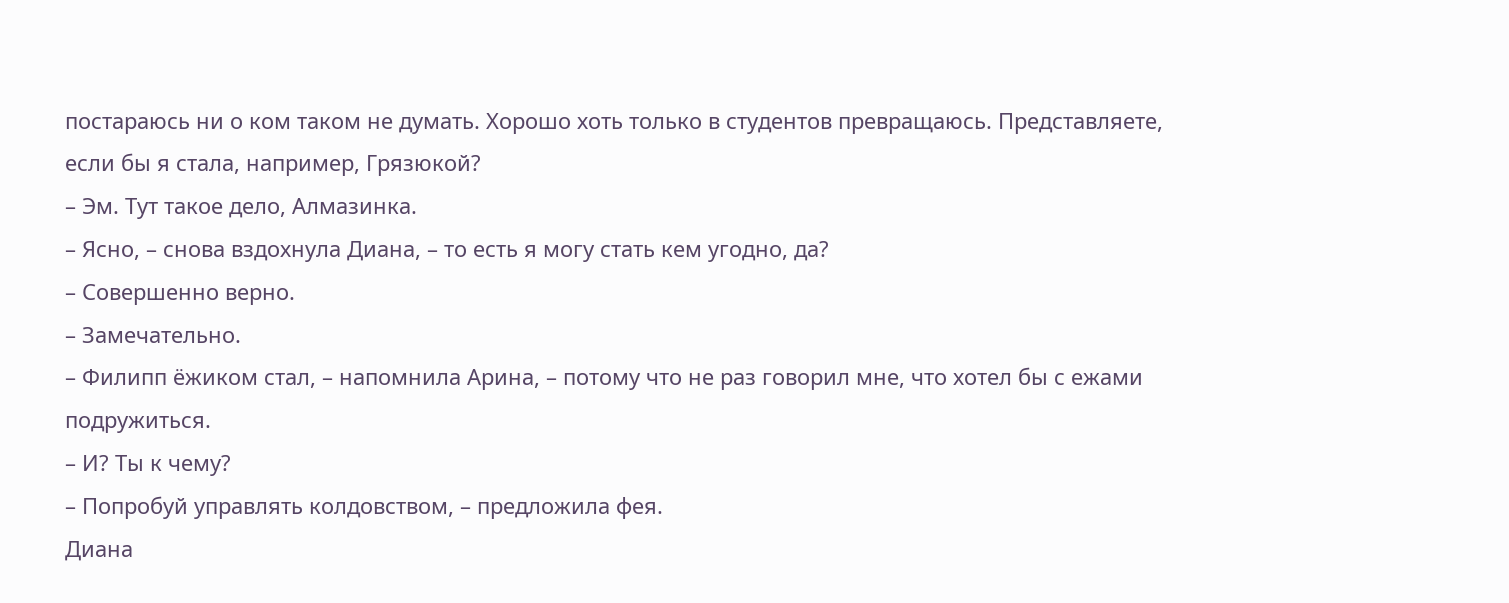постараюсь ни о ком таком не думать. Хорошо хоть только в студентов превращаюсь. Представляете, если бы я стала, например, Грязюкой?
– Эм. Тут такое дело, Алмазинка.
– Ясно, – снова вздохнула Диана, – то есть я могу стать кем угодно, да?
– Совершенно верно.
– Замечательно.
– Филипп ёжиком стал, – напомнила Арина, – потому что не раз говорил мне, что хотел бы с ежами подружиться.
– И? Ты к чему?
– Попробуй управлять колдовством, – предложила фея.
Диана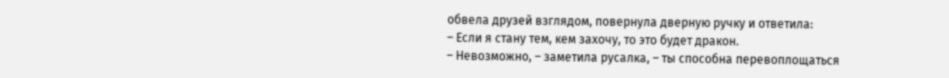обвела друзей взглядом, повернула дверную ручку и ответила:
– Если я стану тем, кем захочу, то это будет дракон.
– Невозможно, – заметила русалка, – ты способна перевоплощаться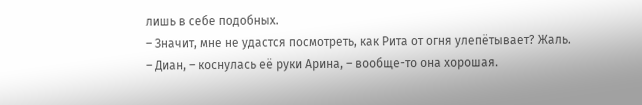лишь в себе подобных.
– Значит, мне не удастся посмотреть, как Рита от огня улепётывает? Жаль.
– Диан, – коснулась её руки Арина, – вообще-то она хорошая.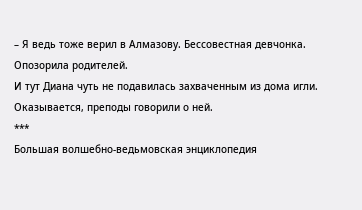– Я ведь тоже верил в Алмазову. Бессовестная девчонка. Опозорила родителей.
И тут Диана чуть не подавилась захваченным из дома игли. Оказывается, преподы говорили о ней.
***
Большая волшебно-ведьмовская энциклопедия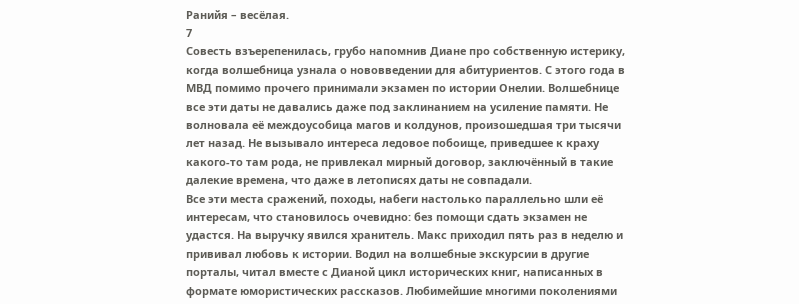Ранийя – весёлая.
7
Совесть взъерепенилась, грубо напомнив Диане про собственную истерику, когда волшебница узнала о нововведении для абитуриентов. С этого года в МВД помимо прочего принимали экзамен по истории Онелии. Волшебнице все эти даты не давались даже под заклинанием на усиление памяти. Не волновала её междоусобица магов и колдунов, произошедшая три тысячи лет назад. Не вызывало интереса ледовое побоище, приведшее к краху какого-то там рода, не привлекал мирный договор, заключённый в такие далекие времена, что даже в летописях даты не совпадали.
Все эти места сражений, походы, набеги настолько параллельно шли её интересам, что становилось очевидно: без помощи сдать экзамен не удастся. На выручку явился хранитель. Макс приходил пять раз в неделю и прививал любовь к истории. Водил на волшебные экскурсии в другие порталы, читал вместе с Дианой цикл исторических книг, написанных в формате юмористических рассказов. Любимейшие многими поколениями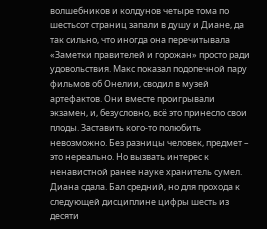волшебников и колдунов четыре тома по шестьсот страниц запали в душу и Диане, да так сильно, что иногда она перечитывала «Заметки правителей и горожан» просто ради удовольствия. Макс показал подопечной пару фильмов об Онелии, сводил в музей артефактов. Они вместе проигрывали экзамен, и, безусловно, всё это принесло свои плоды. Заставить кого-то полюбить невозможно. Без разницы человек, предмет – это нереально. Но вызвать интерес к ненавистной ранее науке хранитель сумел. Диана сдала. Бал средний, но для прохода к следующей дисциплине цифры шесть из десяти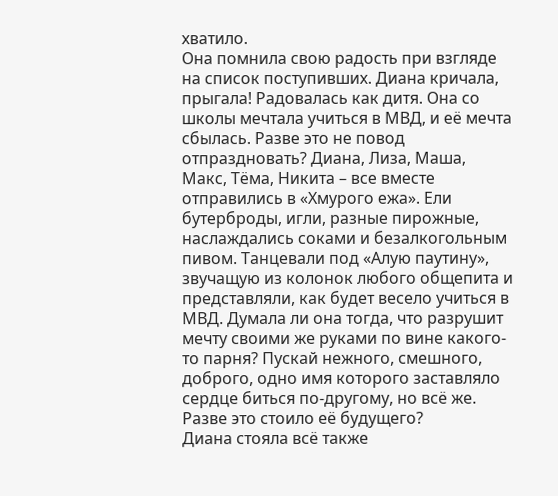хватило.
Она помнила свою радость при взгляде на список поступивших. Диана кричала, прыгала! Радовалась как дитя. Она со школы мечтала учиться в МВД, и её мечта сбылась. Разве это не повод отпраздновать? Диана, Лиза, Маша, Макс, Тёма, Никита – все вместе отправились в «Хмурого ежа». Ели бутерброды, игли, разные пирожные, наслаждались соками и безалкогольным пивом. Танцевали под «Алую паутину», звучащую из колонок любого общепита и представляли, как будет весело учиться в МВД. Думала ли она тогда, что разрушит мечту своими же руками по вине какого-то парня? Пускай нежного, смешного, доброго, одно имя которого заставляло сердце биться по-другому, но всё же. Разве это стоило её будущего?
Диана стояла всё также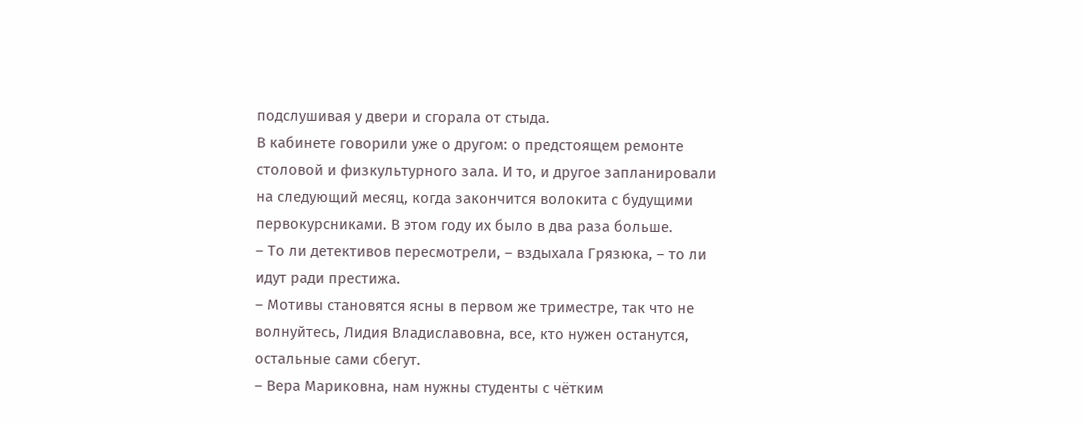подслушивая у двери и сгорала от стыда.
В кабинете говорили уже о другом: о предстоящем ремонте столовой и физкультурного зала. И то, и другое запланировали на следующий месяц, когда закончится волокита с будущими первокурсниками. В этом году их было в два раза больше.
– То ли детективов пересмотрели, – вздыхала Грязюка, – то ли идут ради престижа.
– Мотивы становятся ясны в первом же триместре, так что не волнуйтесь, Лидия Владиславовна, все, кто нужен останутся, остальные сами сбегут.
– Вера Мариковна, нам нужны студенты с чётким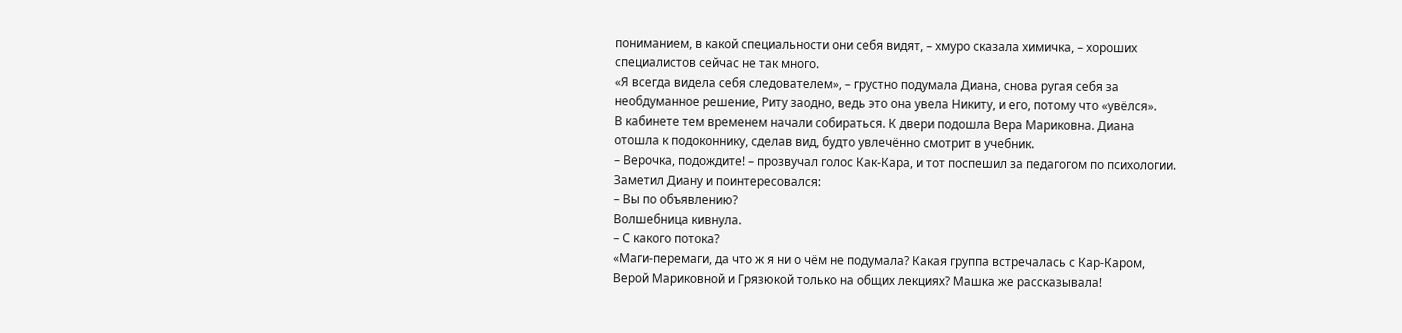пониманием, в какой специальности они себя видят, – хмуро сказала химичка, – хороших специалистов сейчас не так много.
«Я всегда видела себя следователем», – грустно подумала Диана, снова ругая себя за необдуманное решение, Риту заодно, ведь это она увела Никиту, и его, потому что «увёлся».
В кабинете тем временем начали собираться. К двери подошла Вера Мариковна. Диана отошла к подоконнику, сделав вид, будто увлечённо смотрит в учебник.
– Верочка, подождите! – прозвучал голос Как-Кара, и тот поспешил за педагогом по психологии. Заметил Диану и поинтересовался:
– Вы по объявлению?
Волшебница кивнула.
– С какого потока?
«Маги-перемаги, да что ж я ни о чём не подумала? Какая группа встречалась с Кар-Каром, Верой Мариковной и Грязюкой только на общих лекциях? Машка же рассказывала!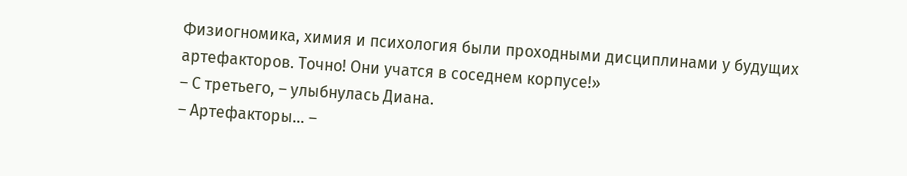Физиогномика, химия и психология были проходными дисциплинами у будущих артефакторов. Точно! Они учатся в соседнем корпусе!»
– С третьего, – улыбнулась Диана.
– Артефакторы… –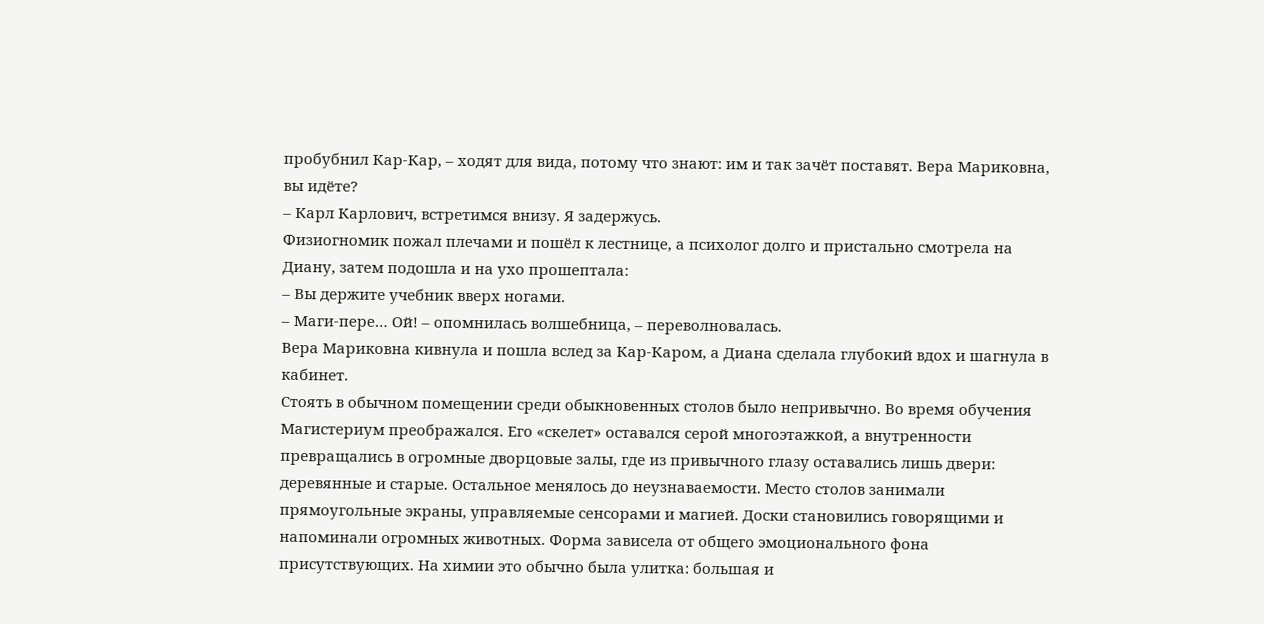пробубнил Кар-Кар, – ходят для вида, потому что знают: им и так зачёт поставят. Вера Мариковна, вы идёте?
– Карл Карлович, встретимся внизу. Я задержусь.
Физиогномик пожал плечами и пошёл к лестнице, а психолог долго и пристально смотрела на Диану, затем подошла и на ухо прошептала:
– Вы держите учебник вверх ногами.
– Маги-пере… Ой! – опомнилась волшебница, – переволновалась.
Вера Мариковна кивнула и пошла вслед за Кар-Каром, а Диана сделала глубокий вдох и шагнула в кабинет.
Стоять в обычном помещении среди обыкновенных столов было непривычно. Во время обучения Магистериум преображался. Его «скелет» оставался серой многоэтажкой, а внутренности превращались в огромные дворцовые залы, где из привычного глазу оставались лишь двери: деревянные и старые. Остальное менялось до неузнаваемости. Место столов занимали прямоугольные экраны, управляемые сенсорами и магией. Доски становились говорящими и напоминали огромных животных. Форма зависела от общего эмоционального фона присутствующих. На химии это обычно была улитка: большая и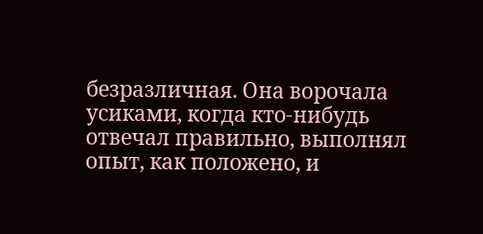безразличная. Она ворочала усиками, когда кто-нибудь отвечал правильно, выполнял опыт, как положено, и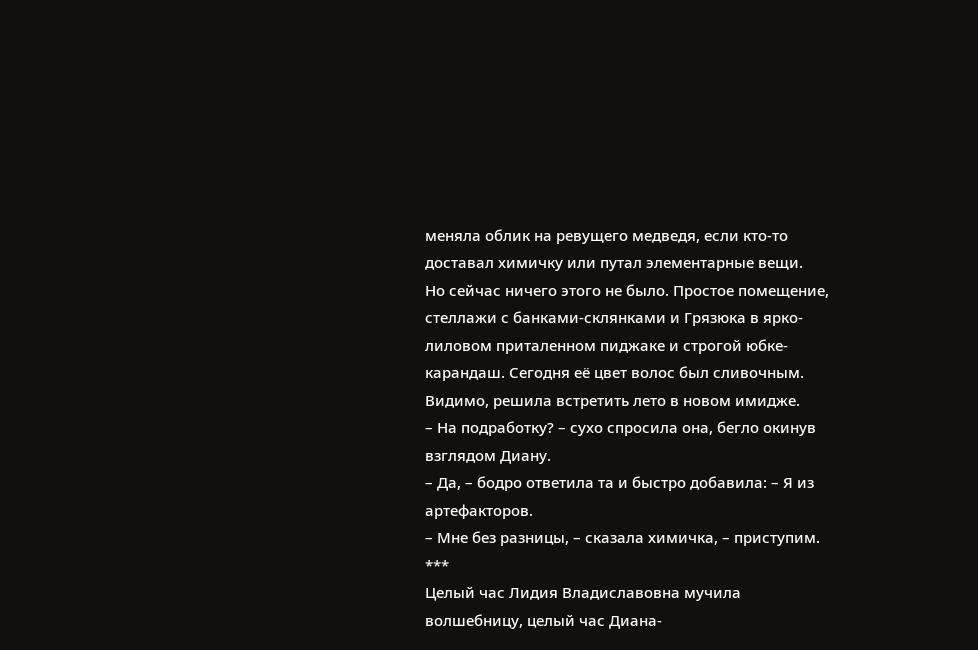меняла облик на ревущего медведя, если кто-то доставал химичку или путал элементарные вещи.
Но сейчас ничего этого не было. Простое помещение, стеллажи с банками-склянками и Грязюка в ярко-лиловом приталенном пиджаке и строгой юбке-карандаш. Сегодня её цвет волос был сливочным. Видимо, решила встретить лето в новом имидже.
– На подработку? – сухо спросила она, бегло окинув взглядом Диану.
– Да, – бодро ответила та и быстро добавила: – Я из артефакторов.
– Мне без разницы, – сказала химичка, – приступим.
***
Целый час Лидия Владиславовна мучила волшебницу, целый час Диана-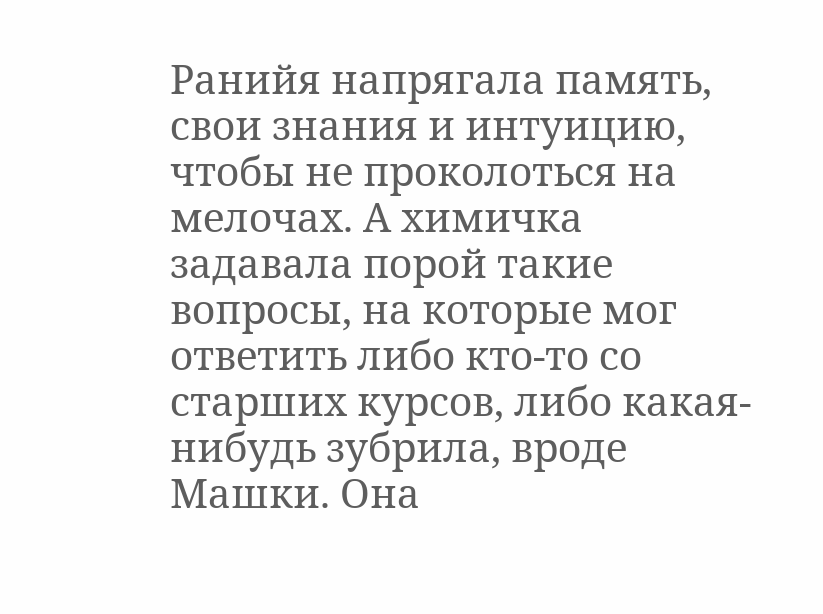Ранийя напрягала память, свои знания и интуицию, чтобы не проколоться на мелочах. А химичка задавала порой такие вопросы, на которые мог ответить либо кто-то со старших курсов, либо какая-нибудь зубрила, вроде Машки. Она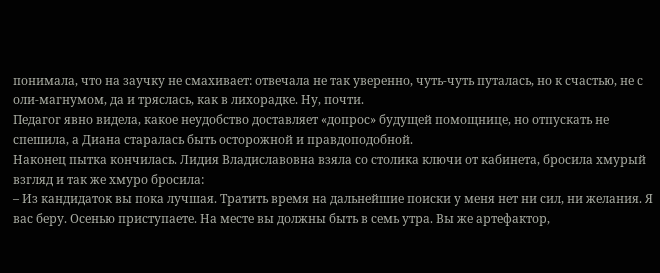понимала, что на заучку не смахивает: отвечала не так уверенно, чуть-чуть путалась, но к счастью, не с оли-магнумом, да и тряслась, как в лихорадке. Ну, почти.
Педагог явно видела, какое неудобство доставляет «допрос» будущей помощнице, но отпускать не спешила, а Диана старалась быть осторожной и правдоподобной.
Наконец пытка кончилась. Лидия Владиславовна взяла со столика ключи от кабинета, бросила хмурый взгляд и так же хмуро бросила:
– Из кандидаток вы пока лучшая. Тратить время на дальнейшие поиски у меня нет ни сил, ни желания. Я вас беру. Осенью приступаете. На месте вы должны быть в семь утра. Вы же артефактор,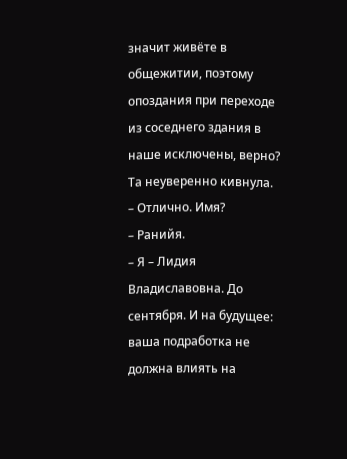значит живёте в общежитии, поэтому опоздания при переходе из соседнего здания в наше исключены, верно?
Та неуверенно кивнула.
– Отлично. Имя?
– Ранийя.
– Я – Лидия Владиславовна. До сентября. И на будущее: ваша подработка не должна влиять на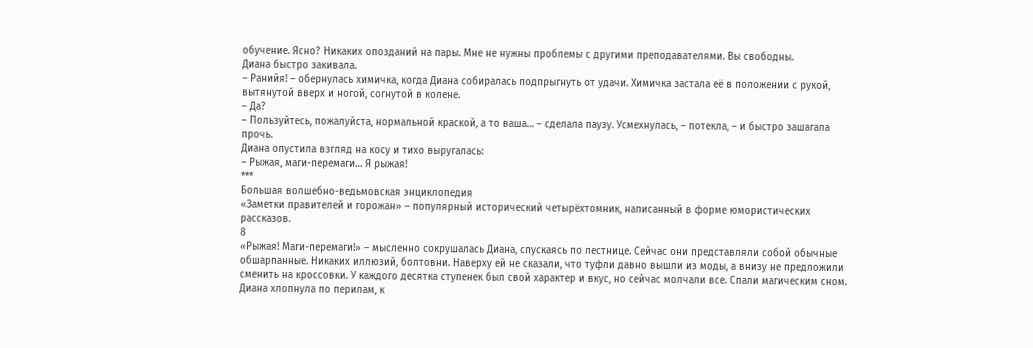обучение. Ясно? Никаких опозданий на пары. Мне не нужны проблемы с другими преподавателями. Вы свободны.
Диана быстро закивала.
– Ранийя! – обернулась химичка, когда Диана собиралась подпрыгнуть от удачи. Химичка застала её в положении с рукой, вытянутой вверх и ногой, согнутой в колене.
– Да?
– Пользуйтесь, пожалуйста, нормальной краской, а то ваша… – сделала паузу. Усмехнулась, – потекла, – и быстро зашагала прочь.
Диана опустила взгляд на косу и тихо выругалась:
– Рыжая, маги-перемаги… Я рыжая!
***
Большая волшебно-ведьмовская энциклопедия
«Заметки правителей и горожан» – популярный исторический четырёхтомник, написанный в форме юмористических рассказов.
8
«Рыжая! Маги-перемаги!» – мысленно сокрушалась Диана, спускаясь по лестнице. Сейчас они представляли собой обычные обшарпанные. Никаких иллюзий, болтовни. Наверху ей не сказали, что туфли давно вышли из моды, а внизу не предложили сменить на кроссовки. У каждого десятка ступенек был свой характер и вкус, но сейчас молчали все. Спали магическим сном. Диана хлопнула по перилам, к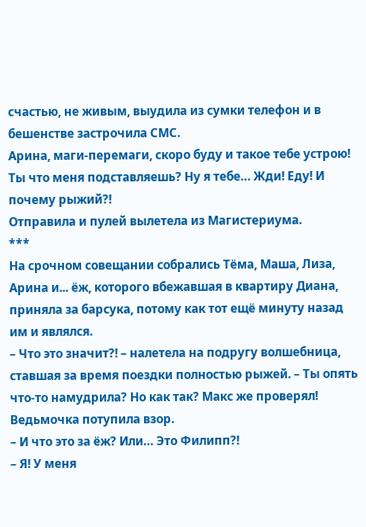счастью, не живым, выудила из сумки телефон и в бешенстве застрочила СМС.
Арина, маги-перемаги, скоро буду и такое тебе устрою! Ты что меня подставляешь? Ну я тебе… Жди! Еду! И почему рыжий?!
Отправила и пулей вылетела из Магистериума.
***
На срочном совещании собрались Тёма, Маша, Лиза, Арина и... ёж, которого вбежавшая в квартиру Диана, приняла за барсука, потому как тот ещё минуту назад им и являлся.
– Что это значит?! – налетела на подругу волшебница, ставшая за время поездки полностью рыжей. – Ты опять что-то намудрила? Но как так? Макс же проверял!
Ведьмочка потупила взор.
– И что это за ёж? Или… Это Филипп?!
– Я! У меня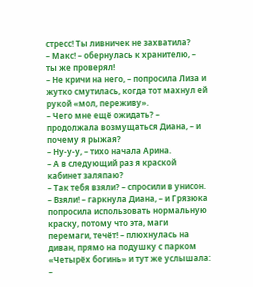стресс! Ты ливничек не захватила?
– Макс! – обернулась к хранителю, – ты же проверял!
– Не кричи на него, – попросила Лиза и жутко смутилась, когда тот махнул ей рукой «мол, переживу».
– Чего мне ещё ожидать? – продолжала возмущаться Диана, – и почему я рыжая?
– Ну-у-у, – тихо начала Арина.
– А в следующий раз я краской кабинет заляпаю?
– Так тебя взяли? – спросили в унисон.
– Взяли! – гаркнула Диана, – и Грязюка попросила использовать нормальную краску, потому что эта, маги перемаги, течёт! – плюхнулась на диван, прямо на подушку с парком «Четырёх богинь» и тут же услышала:
–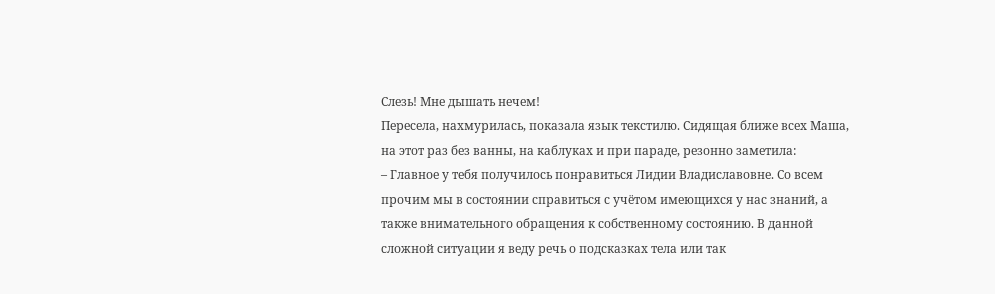Слезь! Мне дышать нечем!
Пересела, нахмурилась, показала язык текстилю. Сидящая ближе всех Маша, на этот раз без ванны, на каблуках и при параде, резонно заметила:
– Главное у тебя получилось понравиться Лидии Владиславовне. Со всем прочим мы в состоянии справиться с учётом имеющихся у нас знаний, а также внимательного обращения к собственному состоянию. В данной сложной ситуации я веду речь о подсказках тела или так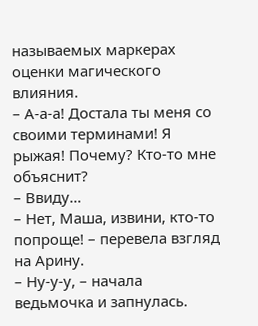называемых маркерах оценки магического влияния.
– А-а-а! Достала ты меня со своими терминами! Я рыжая! Почему? Кто-то мне объяснит?
– Ввиду…
– Нет, Маша, извини, кто-то попроще! – перевела взгляд на Арину.
– Ну-у-у, – начала ведьмочка и запнулась.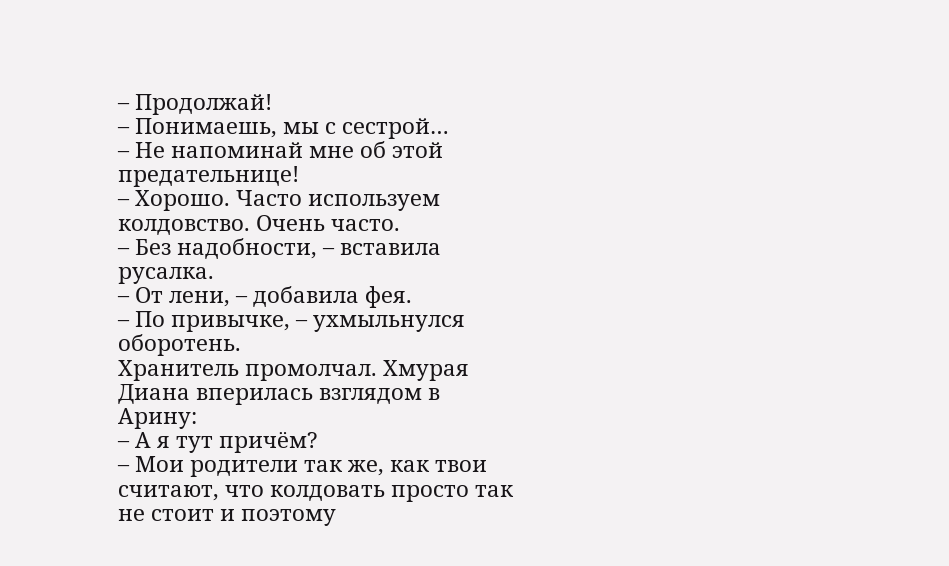– Продолжай!
– Понимаешь, мы с сестрой…
– Не напоминай мне об этой предательнице!
– Хорошо. Часто используем колдовство. Очень часто.
– Без надобности, – вставила русалка.
– От лени, – добавила фея.
– По привычке, – ухмыльнулся оборотень.
Хранитель промолчал. Хмурая Диана вперилась взглядом в Арину:
– А я тут причём?
– Мои родители так же, как твои считают, что колдовать просто так не стоит и поэтому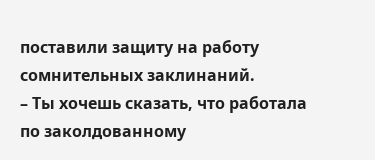поставили защиту на работу сомнительных заклинаний.
– Ты хочешь сказать, что работала по заколдованному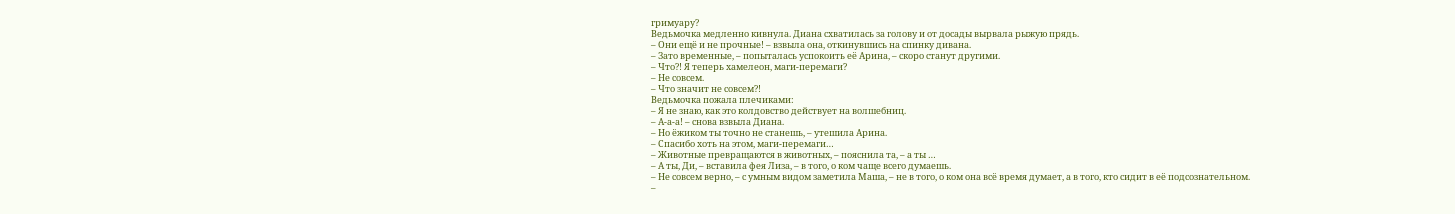гримуару?
Ведьмочка медленно кивнула. Диана схватилась за голову и от досады вырвала рыжую прядь.
– Они ещё и не прочные! – взвыла она, откинувшись на спинку дивана.
– Зато временные, – попыталась успокоить её Арина, – скоро станут другими.
– Что?! Я теперь хамелеон, маги-перемаги?
– Не совсем.
– Что значит не совсем?!
Ведьмочка пожала плечиками:
– Я не знаю, как это колдовство действует на волшебниц.
– А-а-а! – снова взвыла Диана.
– Но ёжиком ты точно не станешь, – утешила Арина.
– Спасибо хоть на этом, маги-перемаги…
– Животные превращаются в животных, – пояснила та, – а ты …
– А ты, Ди, – вставила фея Лиза, – в того, о ком чаще всего думаешь.
– Не совсем верно, – с умным видом заметила Маша, – не в того, о ком она всё время думает, а в того, кто сидит в её подсознательном.
–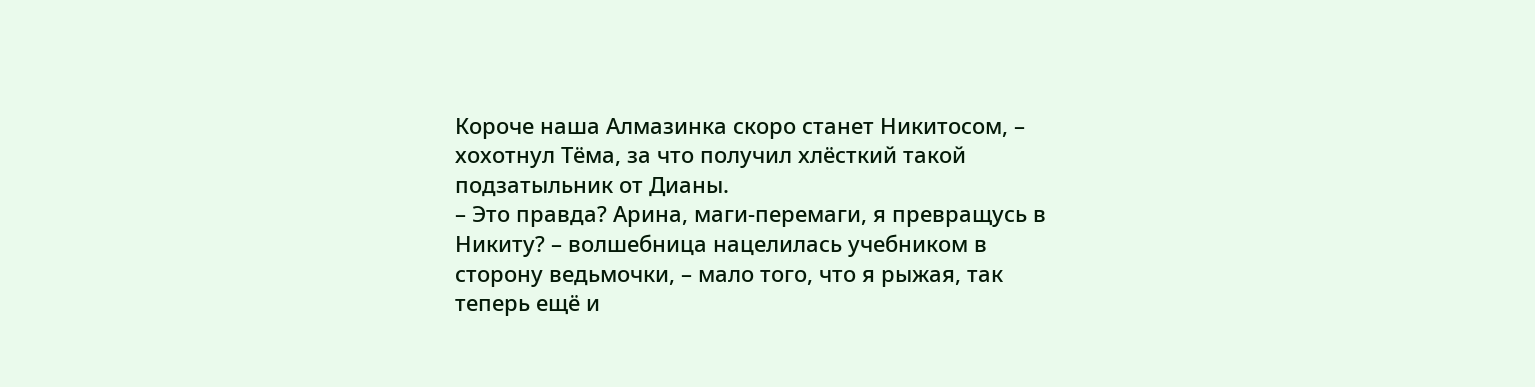Короче наша Алмазинка скоро станет Никитосом, – хохотнул Тёма, за что получил хлёсткий такой подзатыльник от Дианы.
– Это правда? Арина, маги-перемаги, я превращусь в Никиту? – волшебница нацелилась учебником в сторону ведьмочки, – мало того, что я рыжая, так теперь ещё и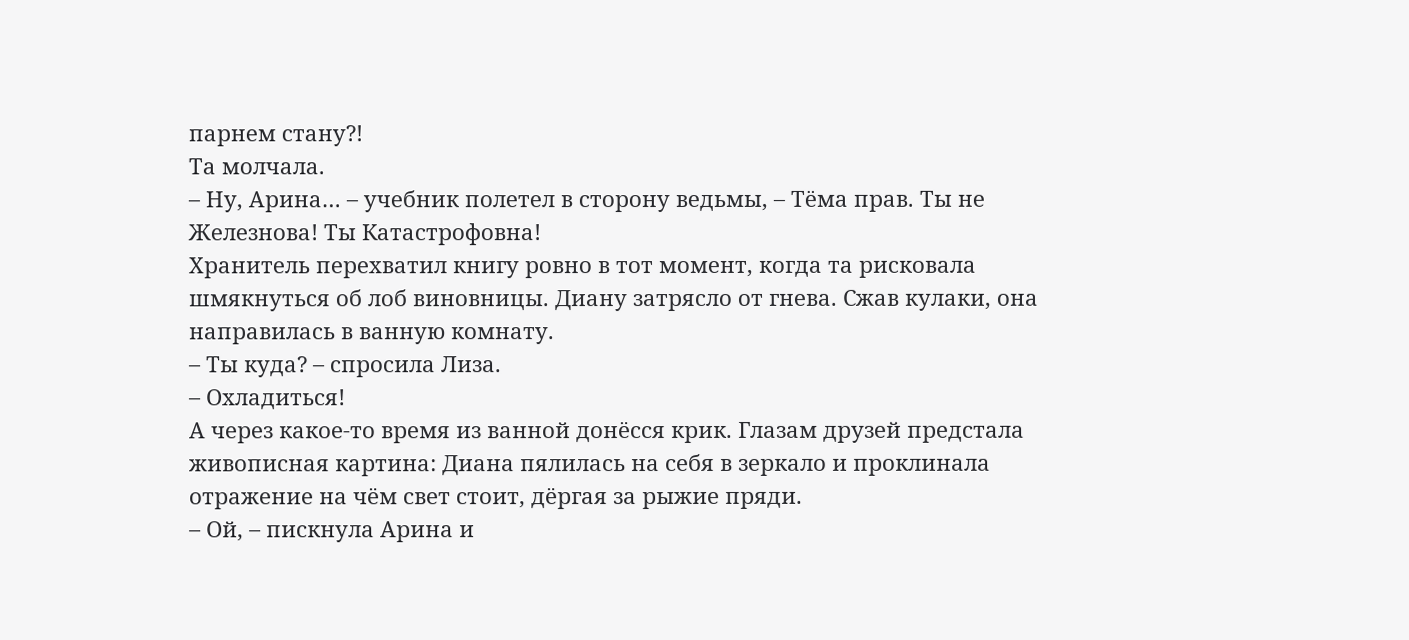парнем стану?!
Та молчала.
– Ну, Арина… – учебник полетел в сторону ведьмы, – Тёма прав. Ты не Железнова! Ты Катастрофовна!
Хранитель перехватил книгу ровно в тот момент, когда та рисковала шмякнуться об лоб виновницы. Диану затрясло от гнева. Сжав кулаки, она направилась в ванную комнату.
– Ты куда? – спросила Лиза.
– Охладиться!
А через какое-то время из ванной донёсся крик. Глазам друзей предстала живописная картина: Диана пялилась на себя в зеркало и проклинала отражение на чём свет стоит, дёргая за рыжие пряди.
– Ой, – пискнула Арина и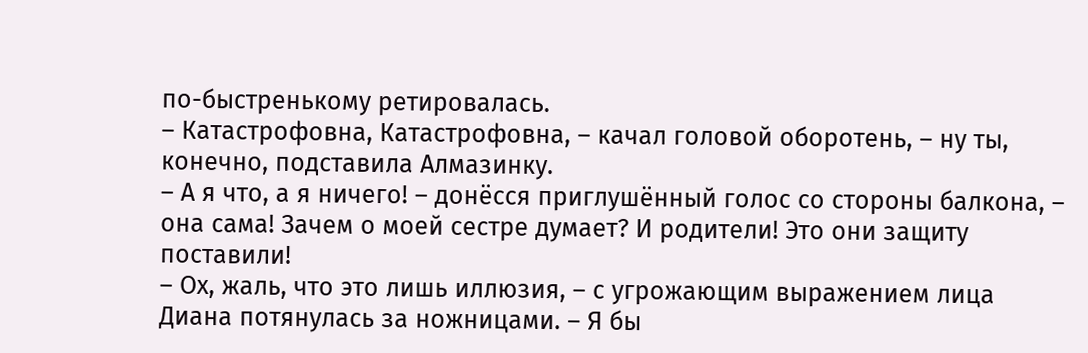по-быстренькому ретировалась.
– Катастрофовна, Катастрофовна, – качал головой оборотень, – ну ты, конечно, подставила Алмазинку.
– А я что, а я ничего! – донёсся приглушённый голос со стороны балкона, – она сама! Зачем о моей сестре думает? И родители! Это они защиту поставили!
– Ох, жаль, что это лишь иллюзия, – с угрожающим выражением лица Диана потянулась за ножницами. – Я бы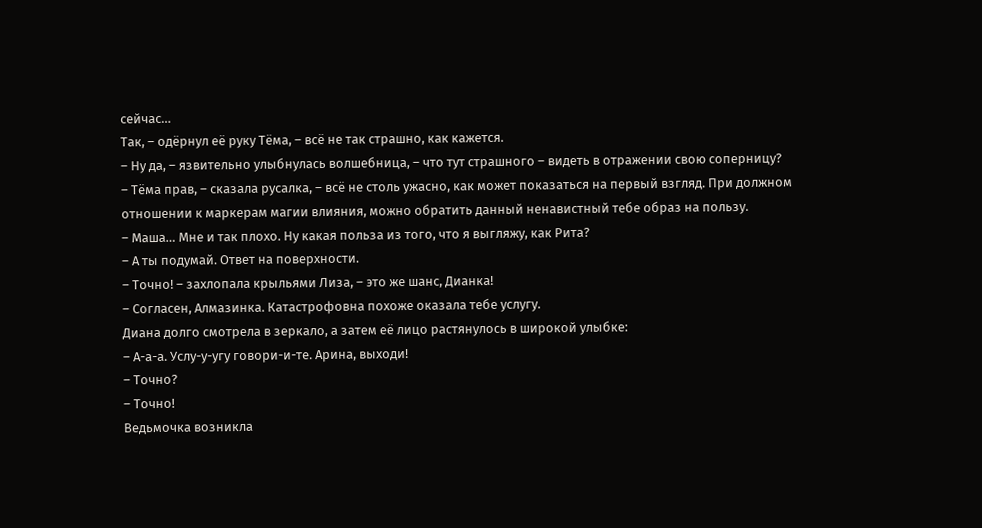сейчас…
Так, – одёрнул её руку Тёма, – всё не так страшно, как кажется.
– Ну да, – язвительно улыбнулась волшебница, – что тут страшного – видеть в отражении свою соперницу?
– Тёма прав, – сказала русалка, – всё не столь ужасно, как может показаться на первый взгляд. При должном отношении к маркерам магии влияния, можно обратить данный ненавистный тебе образ на пользу.
– Маша… Мне и так плохо. Ну какая польза из того, что я выгляжу, как Рита?
– А ты подумай. Ответ на поверхности.
– Точно! – захлопала крыльями Лиза, – это же шанс, Дианка!
– Согласен, Алмазинка. Катастрофовна похоже оказала тебе услугу.
Диана долго смотрела в зеркало, а затем её лицо растянулось в широкой улыбке:
– А-а-а. Услу-у-угу говори-и-те. Арина, выходи!
– Точно?
– Точно!
Ведьмочка возникла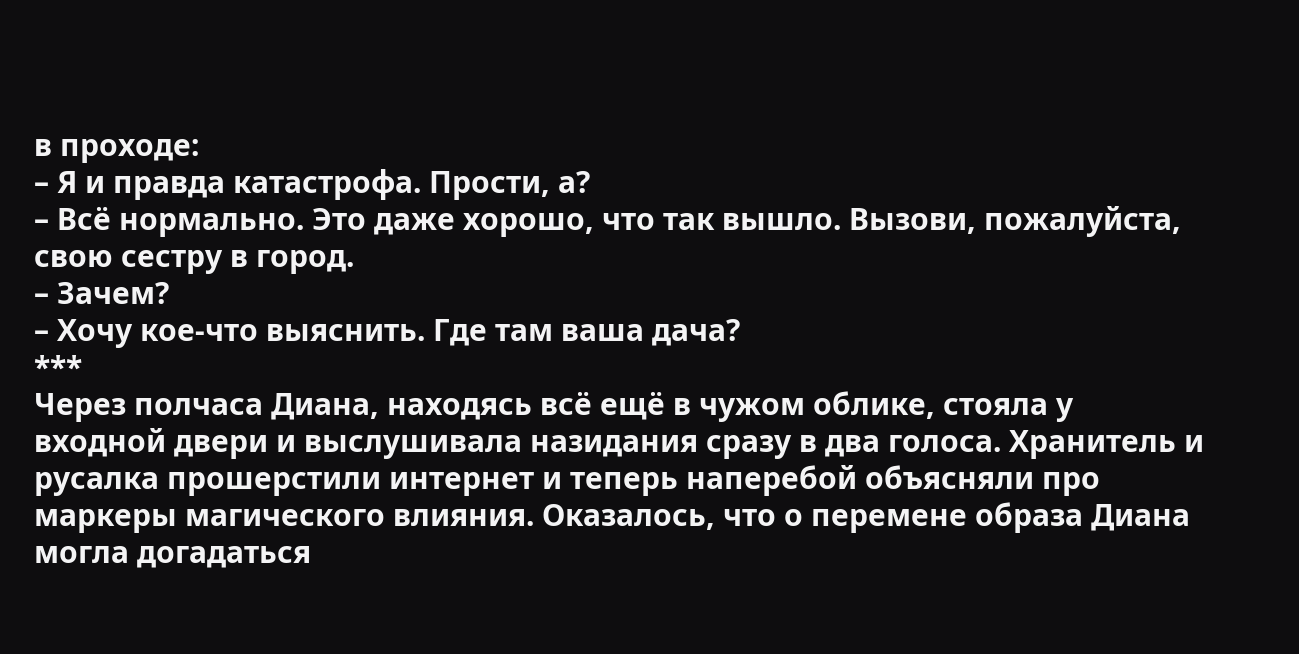в проходе:
– Я и правда катастрофа. Прости, а?
– Всё нормально. Это даже хорошо, что так вышло. Вызови, пожалуйста, свою сестру в город.
– Зачем?
– Хочу кое-что выяснить. Где там ваша дача?
***
Через полчаса Диана, находясь всё ещё в чужом облике, стояла у входной двери и выслушивала назидания сразу в два голоса. Хранитель и русалка прошерстили интернет и теперь наперебой объясняли про маркеры магического влияния. Оказалось, что о перемене образа Диана могла догадаться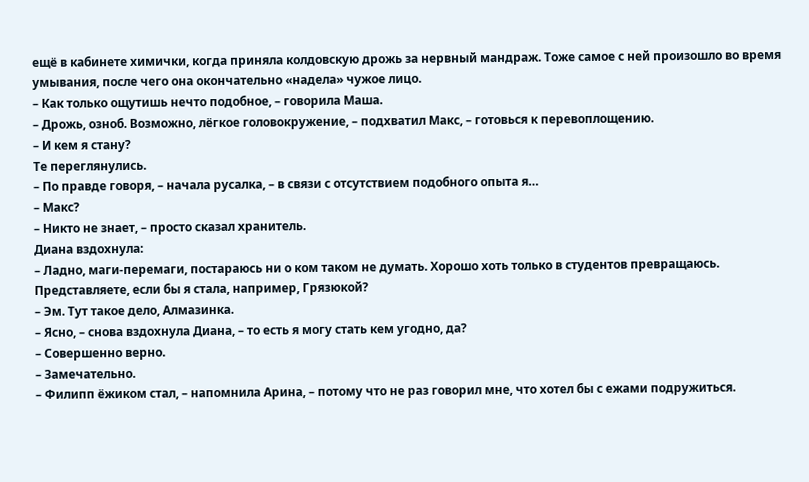ещё в кабинете химички, когда приняла колдовскую дрожь за нервный мандраж. Тоже самое с ней произошло во время умывания, после чего она окончательно «надела» чужое лицо.
– Как только ощутишь нечто подобное, – говорила Маша.
– Дрожь, озноб. Возможно, лёгкое головокружение, – подхватил Макс, – готовься к перевоплощению.
– И кем я стану?
Те переглянулись.
– По правде говоря, – начала русалка, – в связи с отсутствием подобного опыта я…
– Макс?
– Никто не знает, – просто сказал хранитель.
Диана вздохнула:
– Ладно, маги-перемаги, постараюсь ни о ком таком не думать. Хорошо хоть только в студентов превращаюсь. Представляете, если бы я стала, например, Грязюкой?
– Эм. Тут такое дело, Алмазинка.
– Ясно, – снова вздохнула Диана, – то есть я могу стать кем угодно, да?
– Совершенно верно.
– Замечательно.
– Филипп ёжиком стал, – напомнила Арина, – потому что не раз говорил мне, что хотел бы с ежами подружиться.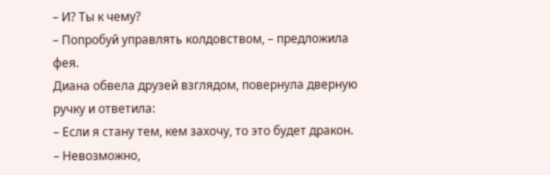– И? Ты к чему?
– Попробуй управлять колдовством, – предложила фея.
Диана обвела друзей взглядом, повернула дверную ручку и ответила:
– Если я стану тем, кем захочу, то это будет дракон.
– Невозможно,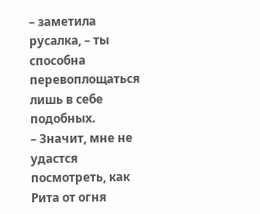– заметила русалка, – ты способна перевоплощаться лишь в себе подобных.
– Значит, мне не удастся посмотреть, как Рита от огня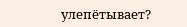улепётывает?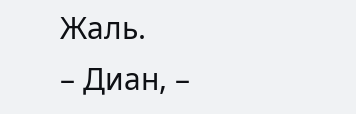Жаль.
– Диан, –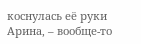коснулась её руки Арина, – вообще-то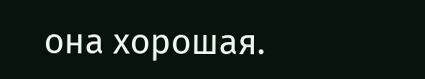она хорошая.